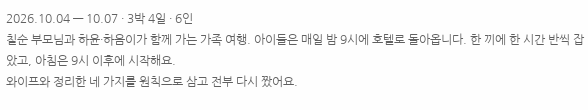2026.10.04 — 10.07 · 3박 4일 · 6인
칠순 부모님과 하윤·하음이가 함께 가는 가족 여행. 아이들은 매일 밤 9시에 호텔로 돌아옵니다. 한 끼에 한 시간 반씩 잡았고, 아침은 9시 이후에 시작해요.
와이프와 정리한 네 가지를 원칙으로 삼고 전부 다시 짰어요.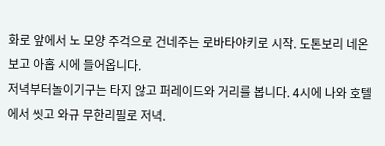화로 앞에서 노 모양 주걱으로 건네주는 로바타야키로 시작. 도톤보리 네온 보고 아홉 시에 들어옵니다.
저녁부터놀이기구는 타지 않고 퍼레이드와 거리를 봅니다. 4시에 나와 호텔에서 씻고 와규 무한리필로 저녁.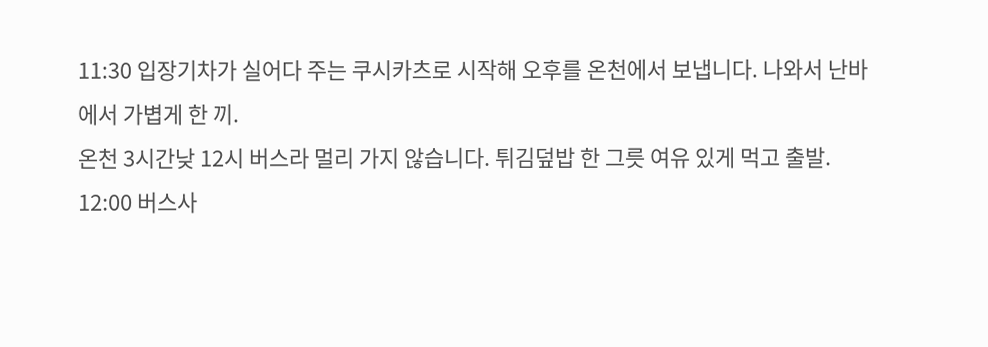11:30 입장기차가 실어다 주는 쿠시카츠로 시작해 오후를 온천에서 보냅니다. 나와서 난바에서 가볍게 한 끼.
온천 3시간낮 12시 버스라 멀리 가지 않습니다. 튀김덮밥 한 그릇 여유 있게 먹고 출발.
12:00 버스사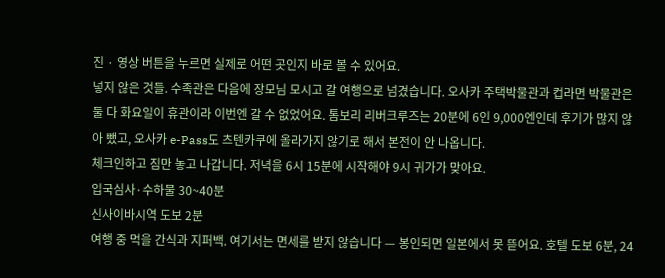진 · 영상 버튼을 누르면 실제로 어떤 곳인지 바로 볼 수 있어요.
넣지 않은 것들. 수족관은 다음에 장모님 모시고 갈 여행으로 넘겼습니다. 오사카 주택박물관과 컵라면 박물관은 둘 다 화요일이 휴관이라 이번엔 갈 수 없었어요. 톰보리 리버크루즈는 20분에 6인 9,000엔인데 후기가 많지 않아 뺐고, 오사카 e-Pass도 츠텐카쿠에 올라가지 않기로 해서 본전이 안 나옵니다.
체크인하고 짐만 놓고 나갑니다. 저녁을 6시 15분에 시작해야 9시 귀가가 맞아요.
입국심사·수하물 30~40분
신사이바시역 도보 2분
여행 중 먹을 간식과 지퍼백. 여기서는 면세를 받지 않습니다 — 봉인되면 일본에서 못 뜯어요. 호텔 도보 6분, 24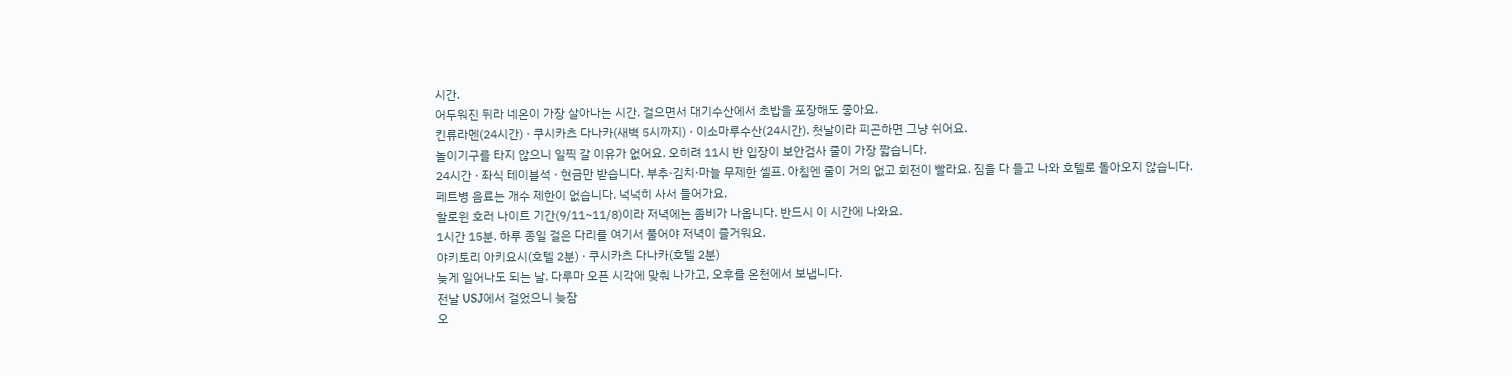시간.
어두워진 뒤라 네온이 가장 살아나는 시간. 걸으면서 대기수산에서 초밥을 포장해도 좋아요.
킨류라멘(24시간) · 쿠시카츠 다나카(새벽 5시까지) · 이소마루수산(24시간). 첫날이라 피곤하면 그냥 쉬어요.
놀이기구를 타지 않으니 일찍 갈 이유가 없어요. 오히려 11시 반 입장이 보안검사 줄이 가장 짧습니다.
24시간 · 좌식 테이블석 · 현금만 받습니다. 부추·김치·마늘 무제한 셀프. 아침엔 줄이 거의 없고 회전이 빨라요. 짐을 다 들고 나와 호텔로 돌아오지 않습니다.
페트병 음료는 개수 제한이 없습니다. 넉넉히 사서 들어가요.
할로윈 호러 나이트 기간(9/11~11/8)이라 저녁에는 좀비가 나옵니다. 반드시 이 시간에 나와요.
1시간 15분. 하루 종일 걸은 다리를 여기서 풀어야 저녁이 즐거워요.
야키토리 아키요시(호텔 2분) · 쿠시카츠 다나카(호텔 2분)
늦게 일어나도 되는 날. 다루마 오픈 시각에 맞춰 나가고, 오후를 온천에서 보냅니다.
전날 USJ에서 걸었으니 늦잠
오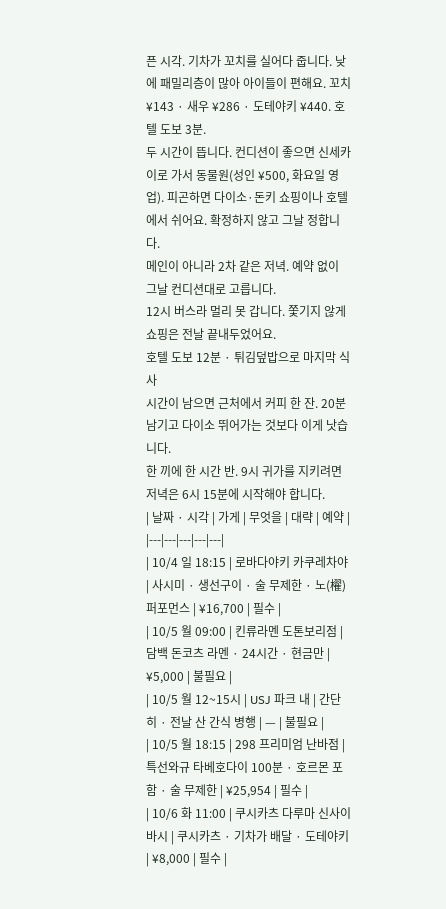픈 시각. 기차가 꼬치를 실어다 줍니다. 낮에 패밀리층이 많아 아이들이 편해요. 꼬치 ¥143 · 새우 ¥286 · 도테야키 ¥440. 호텔 도보 3분.
두 시간이 뜹니다. 컨디션이 좋으면 신세카이로 가서 동물원(성인 ¥500, 화요일 영업). 피곤하면 다이소·돈키 쇼핑이나 호텔에서 쉬어요. 확정하지 않고 그날 정합니다.
메인이 아니라 2차 같은 저녁. 예약 없이 그날 컨디션대로 고릅니다.
12시 버스라 멀리 못 갑니다. 쫓기지 않게 쇼핑은 전날 끝내두었어요.
호텔 도보 12분 · 튀김덮밥으로 마지막 식사
시간이 남으면 근처에서 커피 한 잔. 20분 남기고 다이소 뛰어가는 것보다 이게 낫습니다.
한 끼에 한 시간 반. 9시 귀가를 지키려면 저녁은 6시 15분에 시작해야 합니다.
| 날짜 · 시각 | 가게 | 무엇을 | 대략 | 예약 |
|---|---|---|---|---|
| 10/4 일 18:15 | 로바다야키 카쿠레차야 | 사시미 · 생선구이 · 술 무제한 · 노(櫂) 퍼포먼스 | ¥16,700 | 필수 |
| 10/5 월 09:00 | 킨류라멘 도톤보리점 | 담백 돈코츠 라멘 · 24시간 · 현금만 | ¥5,000 | 불필요 |
| 10/5 월 12~15시 | USJ 파크 내 | 간단히 · 전날 산 간식 병행 | — | 불필요 |
| 10/5 월 18:15 | 298 프리미엄 난바점 | 특선와규 타베호다이 100분 · 호르몬 포함 · 술 무제한 | ¥25,954 | 필수 |
| 10/6 화 11:00 | 쿠시카츠 다루마 신사이바시 | 쿠시카츠 · 기차가 배달 · 도테야키 | ¥8,000 | 필수 |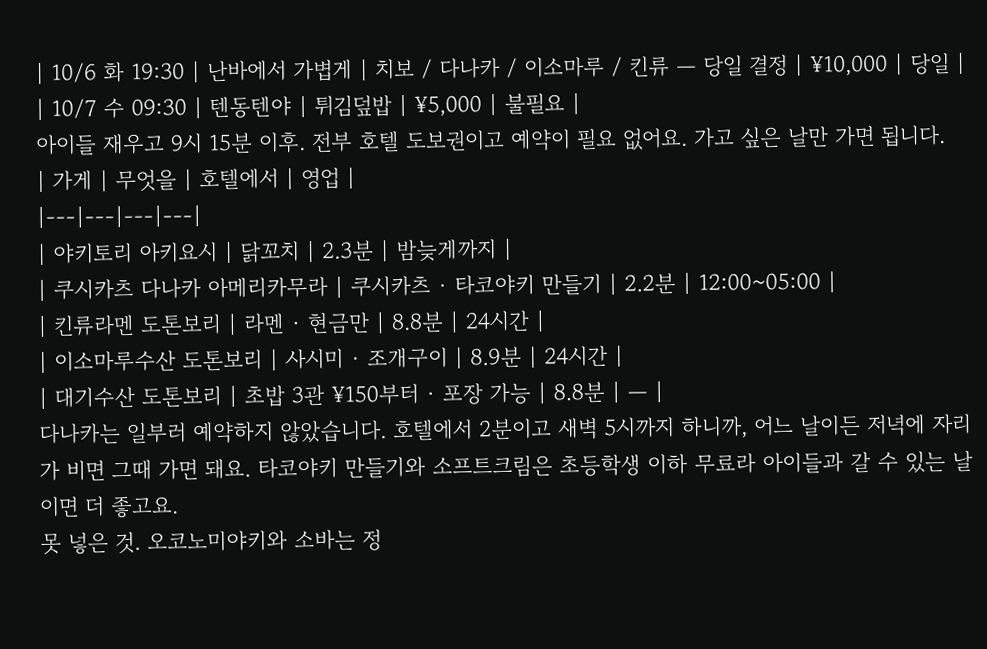| 10/6 화 19:30 | 난바에서 가볍게 | 치보 / 다나카 / 이소마루 / 킨류 — 당일 결정 | ¥10,000 | 당일 |
| 10/7 수 09:30 | 텐동텐야 | 튀김덮밥 | ¥5,000 | 불필요 |
아이들 재우고 9시 15분 이후. 전부 호텔 도보권이고 예약이 필요 없어요. 가고 싶은 날만 가면 됩니다.
| 가게 | 무엇을 | 호텔에서 | 영업 |
|---|---|---|---|
| 야키토리 아키요시 | 닭꼬치 | 2.3분 | 밤늦게까지 |
| 쿠시카츠 다나카 아메리카무라 | 쿠시카츠 · 타코야키 만들기 | 2.2분 | 12:00~05:00 |
| 킨류라멘 도톤보리 | 라멘 · 현금만 | 8.8분 | 24시간 |
| 이소마루수산 도톤보리 | 사시미 · 조개구이 | 8.9분 | 24시간 |
| 대기수산 도톤보리 | 초밥 3관 ¥150부터 · 포장 가능 | 8.8분 | — |
다나카는 일부러 예약하지 않았습니다. 호텔에서 2분이고 새벽 5시까지 하니까, 어느 날이든 저녁에 자리가 비면 그때 가면 돼요. 타코야키 만들기와 소프트크림은 초등학생 이하 무료라 아이들과 갈 수 있는 날이면 더 좋고요.
못 넣은 것. 오코노미야키와 소바는 정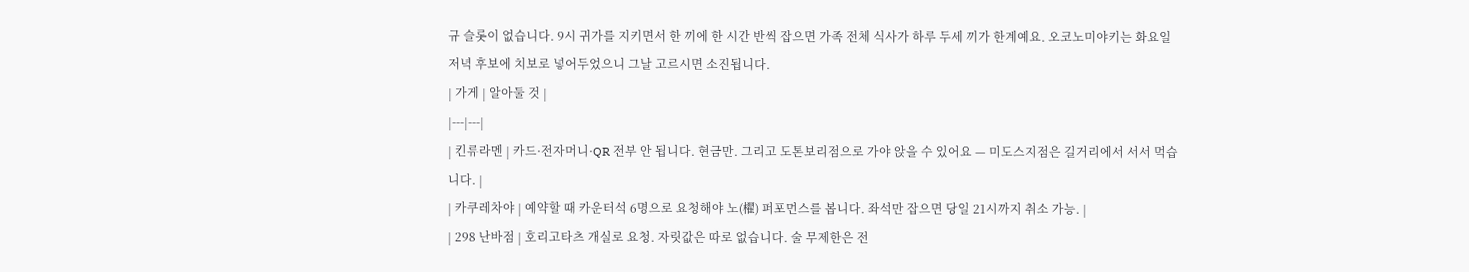규 슬롯이 없습니다. 9시 귀가를 지키면서 한 끼에 한 시간 반씩 잡으면 가족 전체 식사가 하루 두세 끼가 한계예요. 오코노미야키는 화요일 저녁 후보에 치보로 넣어두었으니 그날 고르시면 소진됩니다.
| 가게 | 알아둘 것 |
|---|---|
| 킨류라멘 | 카드·전자머니·QR 전부 안 됩니다. 현금만. 그리고 도톤보리점으로 가야 앉을 수 있어요 — 미도스지점은 길거리에서 서서 먹습니다. |
| 카쿠레차야 | 예약할 때 카운터석 6명으로 요청해야 노(櫂) 퍼포먼스를 봅니다. 좌석만 잡으면 당일 21시까지 취소 가능. |
| 298 난바점 | 호리고타츠 개실로 요청. 자릿값은 따로 없습니다. 술 무제한은 전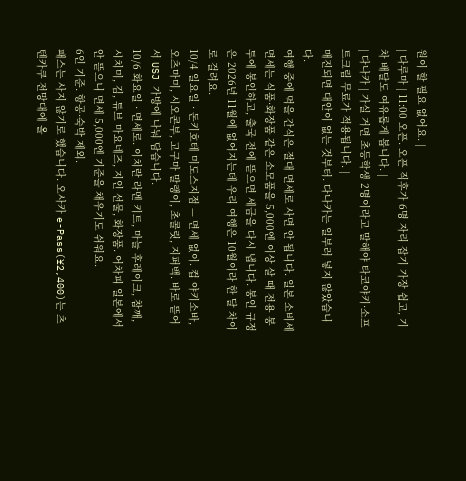원이 할 필요 없어요. |
| 다루마 | 11:00 오픈. 오픈 직후가 6명 자리 잡기 가장 쉽고, 기차 배달도 여유롭게 봅니다. |
| 다나카 | 가실 거면 초등학생 2명이라고 말해야 타코야키·소프트크림 무료가 적용됩니다. |
매진되면 대안이 없는 것부터. 다나카는 일부러 넣지 않았습니다.
여행 중에 먹을 간식은 절대 면세로 사면 안 됩니다. 일본 소비세 면세는 식품·화장품 같은 소모품을 5,000엔 이상 살 때 전용 봉투에 봉인하고, 출국 전에 뜯으면 세금을 다시 냅니다. 봉인 규정은 2026년 11월에 없어지는데 우리 여행은 10월이라 한 달 차이로 걸려요.
10/4 일요일 · 돈키호테 미도스지점 — 면세 없이. 컵 야키소바, 오츠마미, 시오콘부, 고구마 말랭이, 초콜릿, 지퍼백. 바로 뜯어서 USJ 가방에 나눠 담습니다.
10/6 화요일 · 면세로. 이치란 라멘 키트, 마늘 후레이크, 참깨, 시치미, 김, 튜브 마요네즈, 지인 선물, 화장품. 어차피 일본에서 안 뜯으니 면세 5,000엔 기준을 채우기도 쉬워요.
6인 기준. 항공·숙박 제외.
패스는 사지 않기로 했습니다. 오사카 e-Pass(¥2,400)는 츠텐카쿠 전망대에 올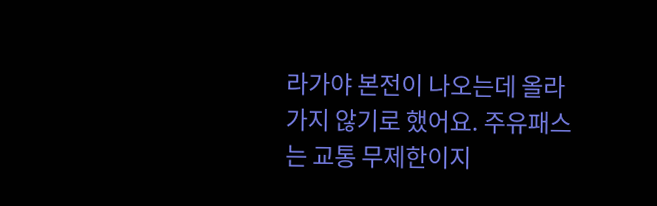라가야 본전이 나오는데 올라가지 않기로 했어요. 주유패스는 교통 무제한이지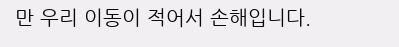만 우리 이동이 적어서 손해입니다.